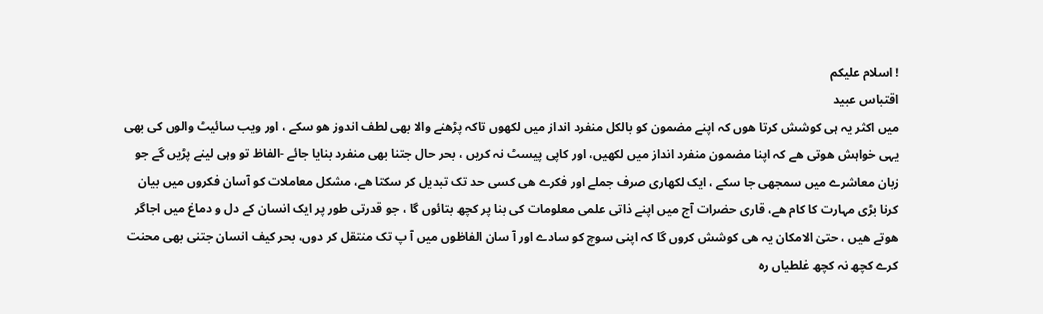! اسلام علیکم
اقتباس عبید
میں اکثر یہ ہی کوشش کرتا ھوں کہ اپنے مضمون کو بالکل منفرد انداز میں لکھوں تاکہ پڑھنے والا بھی لطف اندوز ھو سکے ، اور ویب سائیٹ والوں کی بھی یہی خواہش ھوتی ھے کہ اپنا مضمون منفرد انداز میں لکھیں، اور کاپی پیسٹ نہ کریں ، بحر حال جتنا بھی منفرد بنایا جائے -الفاظ تو وہی لینے پڑیں گے جو زبان معاشرے میں سمجھی جا سکے ، ایک لکھاری صرف جملے اور فکرے ھی کسی حد تک تبدیل کر سکتا ھے، مشکل معاملات کو آسان فکروں میں بیان کرنا بڑی مہارت کا کام ھے، قاری حضرات آج میں اپنے ذاتی علمی معلومات کی بنا پر کچھ بتائوں گا ، جو قدرتی طور پر ایک انسان کے دل و دماغ میں اجاگر ھوتے ھیں ، حتیٰ الامکان یہ ھی کوشش کروں گا کہ اپنی سوچ کو سادے اور آ سان الفاظوں میں آ پ تک منتقل کر دوں، بحر کیف انسان جتنی بھی محنت کرے کچھ نہ کچھ غلطیاں رہ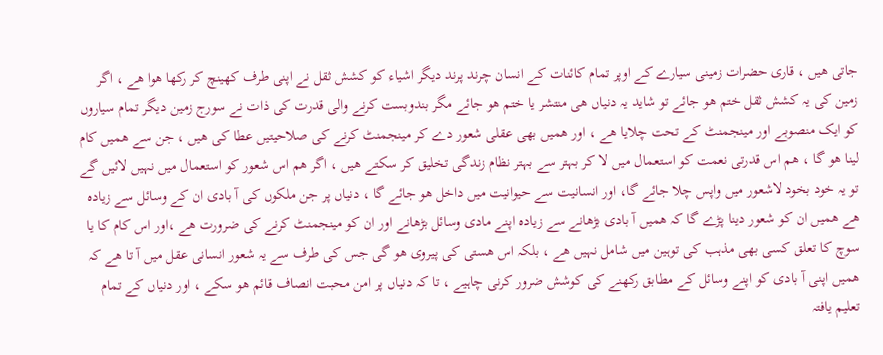جاتی ھیں ، قاری حضرات زمینی سیارے کے اوپر تمام کائنات کے انسان چرند پرند دیگر اشیاء کو کشش ثقل نے اپنی طرف کھینچ کر رکھا ھوا ھے ، اگر زمین کی یہ کشش ثقل ختم ھو جائے تو شاید یہ دنیاں ھی منتشر یا ختم ھو جائے مگر بندوبست کرنے والی قدرت کی ذات نے سورج زمین دیگر تمام سیاروں کو ایک منصوبے اور مینجمنٹ کے تحت چلایا ھے ، اور ھمیں بھی عقلی شعور دے کر مینجمنٹ کرنے کی صلاحیتیں عطا کی ھیں ، جن سے ھمیں کام لینا ھو گا ، ھم اس قدرتی نعمت کو استعمال میں لا کر بہتر سے بہتر نظام زندگی تخلیق کر سکتے ھیں ، اگر ھم اس شعور کو استعمال میں نہیں لائیں گے تو یہ خود بخود لاشعور میں واپس چلا جائے گا، اور انسانیت سے حیوانیت میں داخل ھو جائے گا ، دنیاں پر جن ملکوں کی آ بادی ان کے وسائل سے زیادہ ھے ھمیں ان کو شعور دینا پڑے گا کہ ھمیں آ بادی بڑھانے سے زیادہ اپنے مادی وسائل بڑھانے اور ان کو مینجمنٹ کرنے کی ضرورت ھے ،اور اس کام کا یا سوچ کا تعلق کسی بھی مذہب کی توہین میں شامل نہیں ھے ، بلکہ اس ھستی کی پیروی ھو گی جس کی طرف سے یہ شعور انسانی عقل میں آ تا ھے کہ ھمیں اپنی آ بادی کو اپنے وسائل کے مطابق رکھنے کی کوشش ضرور کرنی چاہیے ، تا کہ دنیاں پر امن محبت انصاف قائم ھو سکے ، اور دنیاں کے تمام تعلیم یافتہ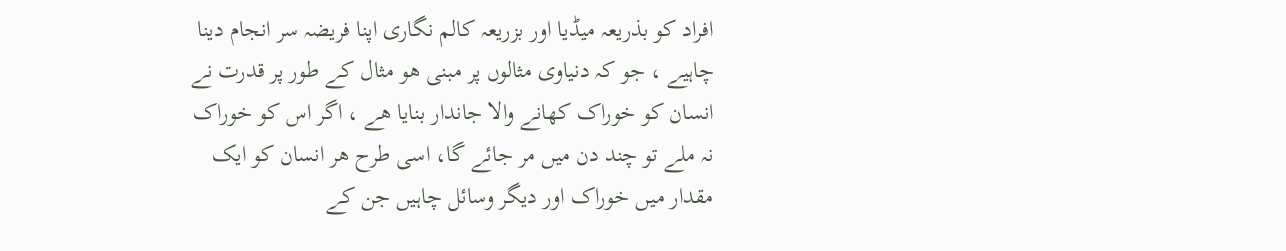افراد کو بذریعہ میڈیا اور بزریعہ کالم نگاری اپنا فریضہ سر انجام دینا چاہیے ، جو کہ دنیاوی مثالوں پر مبنی ھو مثال کے طور پر قدرت نے انسان کو خوراک کھانے والا جاندار بنایا ھے ، اگر اس کو خوراک نہ ملے تو چند دن میں مر جائے گا، اسی طرح ھر انسان کو ایک مقدار میں خوراک اور دیگر وسائل چاہیں جن کے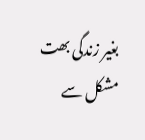بغیر زندگی بھت مشکل سے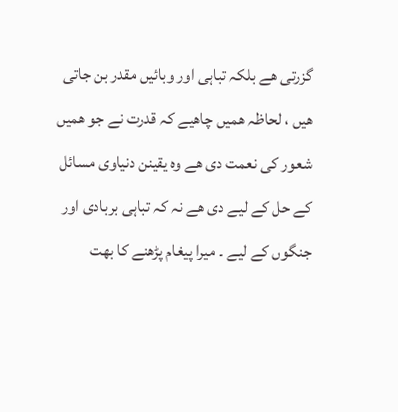گزرتی ھے بلکہ تباہی اور وبائیں مقدر بن جاتی ھیں ، لحاظہ ھمیں چاھیے کہ قدرت نے جو ھمیں شعور کی نعمت دی ھے وہ یقینن دنیاوی مسائل کے حل کے لیے دی ھے نہ کہ تباہی بربادی اور جنگوں کے لیے ۔ میرا پیغام پڑھنے کا بھت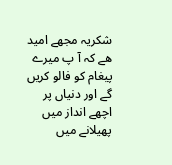شکریہ مجھے امید ھے کہ آ پ میرے پیغام کو فالو کریں گے اور دنیاں پر اچھے انداز میں پھیلانے میں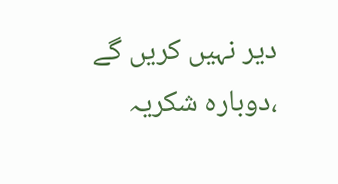دیر نہیں کریں گے ،دوبارہ شکریہ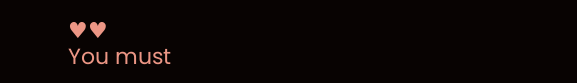♥♥
You must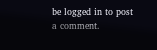be logged in to post a comment.